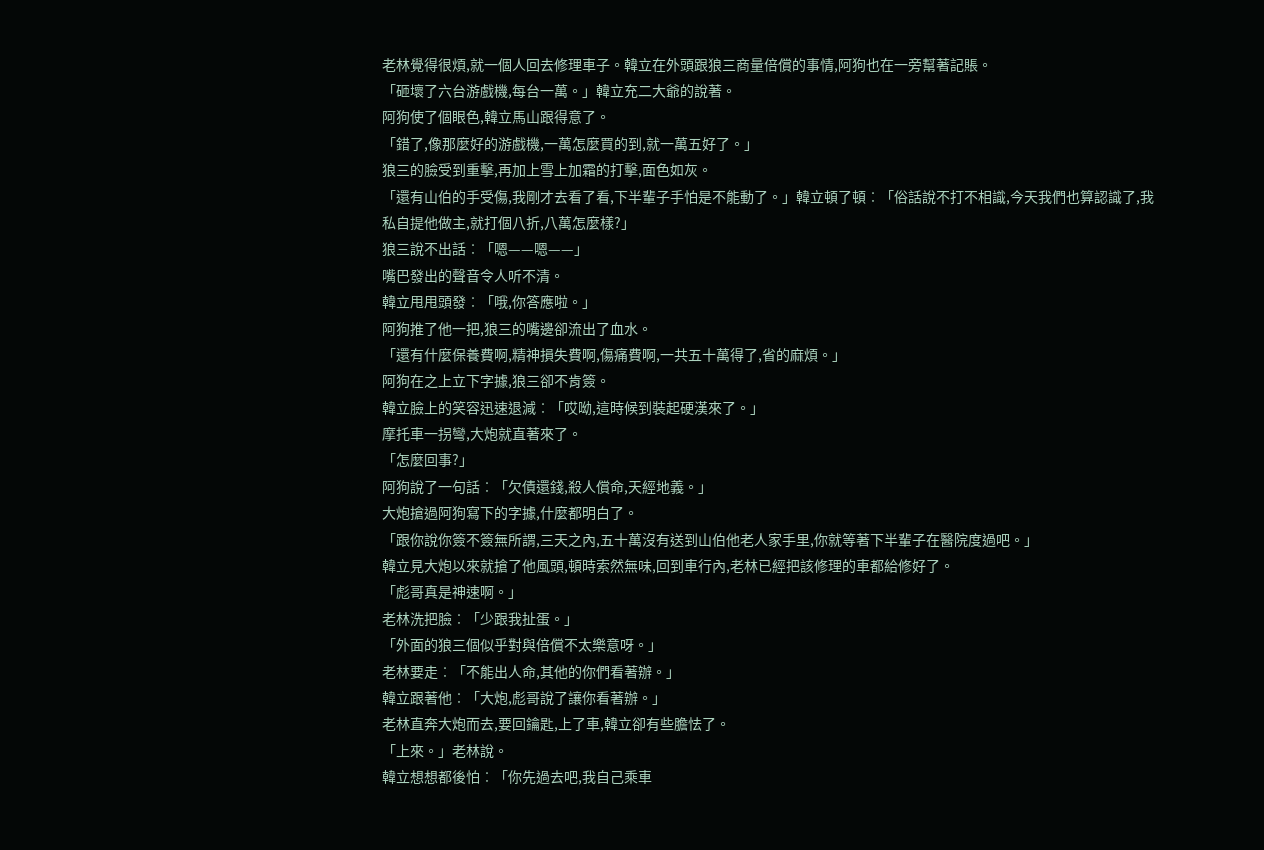老林覺得很煩,就一個人回去修理車子。韓立在外頭跟狼三商量倍償的事情,阿狗也在一旁幫著記賬。
「砸壞了六台游戲機,每台一萬。」韓立充二大爺的說著。
阿狗使了個眼色,韓立馬山跟得意了。
「錯了,像那麼好的游戲機,一萬怎麼買的到,就一萬五好了。」
狼三的臉受到重擊,再加上雪上加霜的打擊,面色如灰。
「還有山伯的手受傷,我剛才去看了看,下半輩子手怕是不能動了。」韓立頓了頓︰「俗話說不打不相識,今天我們也算認識了,我私自提他做主,就打個八折,八萬怎麼樣?」
狼三說不出話︰「嗯——嗯——」
嘴巴發出的聲音令人听不清。
韓立甩甩頭發︰「哦,你答應啦。」
阿狗推了他一把,狼三的嘴邊卻流出了血水。
「還有什麼保養費啊,精神損失費啊,傷痛費啊,一共五十萬得了,省的麻煩。」
阿狗在之上立下字據,狼三卻不肯簽。
韓立臉上的笑容迅速退減︰「哎呦,這時候到裝起硬漢來了。」
摩托車一拐彎,大炮就直著來了。
「怎麼回事?」
阿狗說了一句話︰「欠債還錢,殺人償命,天經地義。」
大炮搶過阿狗寫下的字據,什麼都明白了。
「跟你說你簽不簽無所謂,三天之內,五十萬沒有送到山伯他老人家手里,你就等著下半輩子在醫院度過吧。」
韓立見大炮以來就搶了他風頭,頓時索然無味,回到車行內,老林已經把該修理的車都給修好了。
「彪哥真是神速啊。」
老林洗把臉︰「少跟我扯蛋。」
「外面的狼三個似乎對與倍償不太樂意呀。」
老林要走︰「不能出人命,其他的你們看著辦。」
韓立跟著他︰「大炮,彪哥說了讓你看著辦。」
老林直奔大炮而去,要回鑰匙,上了車,韓立卻有些膽怯了。
「上來。」老林說。
韓立想想都後怕︰「你先過去吧,我自己乘車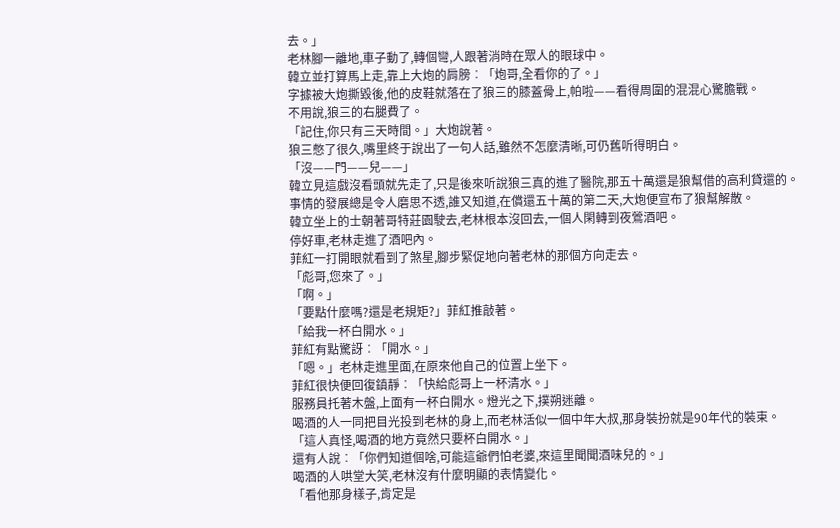去。」
老林腳一離地,車子動了,轉個彎,人跟著消時在眾人的眼球中。
韓立並打算馬上走,靠上大炮的肩膀︰「炮哥,全看你的了。」
字據被大炮撕毀後,他的皮鞋就落在了狼三的膝蓋骨上,帕啦——看得周圍的混混心驚膽戰。
不用說,狼三的右腿費了。
「記住,你只有三天時間。」大炮說著。
狼三憋了很久,嘴里終于說出了一句人話,雖然不怎麼清晰,可仍舊听得明白。
「沒——門——兒——」
韓立見這戲沒看頭就先走了,只是後來听說狼三真的進了醫院,那五十萬還是狼幫借的高利貸還的。
事情的發展總是令人磨思不透,誰又知道,在償還五十萬的第二天,大炮便宣布了狼幫解散。
韓立坐上的士朝著哥特莊園駛去,老林根本沒回去,一個人閑轉到夜鶯酒吧。
停好車,老林走進了酒吧內。
菲紅一打開眼就看到了煞星,腳步緊促地向著老林的那個方向走去。
「彪哥,您來了。」
「啊。」
「要點什麼嗎?還是老規矩?」菲紅推敲著。
「給我一杯白開水。」
菲紅有點驚訝︰「開水。」
「嗯。」老林走進里面,在原來他自己的位置上坐下。
菲紅很快便回復鎮靜︰「快給彪哥上一杯清水。」
服務員托著木盤,上面有一杯白開水。燈光之下,撲朔迷離。
喝酒的人一同把目光投到老林的身上,而老林活似一個中年大叔,那身裝扮就是90年代的裝束。
「這人真怪,喝酒的地方竟然只要杯白開水。」
還有人說︰「你們知道個啥,可能這爺們怕老婆,來這里聞聞酒味兒的。」
喝酒的人哄堂大笑,老林沒有什麼明顯的表情變化。
「看他那身樣子,肯定是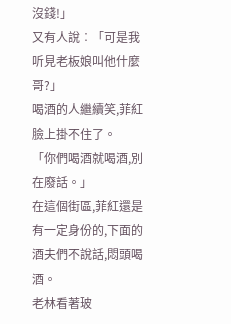沒錢!」
又有人說︰「可是我听見老板娘叫他什麼哥?」
喝酒的人繼續笑,菲紅臉上掛不住了。
「你們喝酒就喝酒,別在廢話。」
在這個街區,菲紅還是有一定身份的,下面的酒夫們不說話,悶頭喝酒。
老林看著玻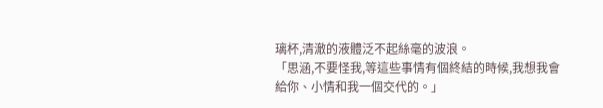璃杯,清澈的液體泛不起絲毫的波浪。
「思涵,不要怪我,等這些事情有個終結的時候,我想我會給你、小情和我一個交代的。」